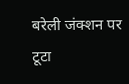बरेली जंक्शन पर टूटा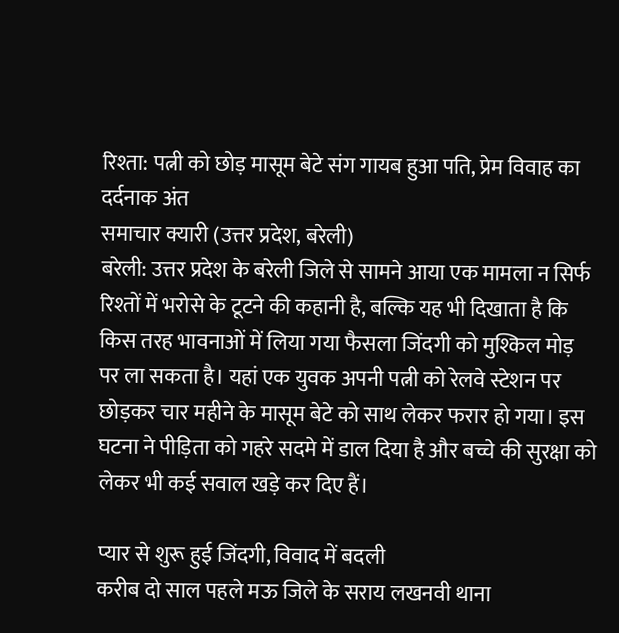रिश्ता: पत्नी को छोड़ मासूम बेटे संग गायब हुआ पति, प्रेम विवाह का दर्दनाक अंत
समाचार क्यारी (उत्तर प्रदेश, बरेली)
बरेली: उत्तर प्रदेश के बरेली जिले से सामने आया एक मामला न सिर्फ रिश्तों में भरोसे के टूटने की कहानी है, बल्कि यह भी दिखाता है कि किस तरह भावनाओं में लिया गया फैसला जिंदगी को मुश्किल मोड़ पर ला सकता है। यहां एक युवक अपनी पत्नी को रेलवे स्टेशन पर छोड़कर चार महीने के मासूम बेटे को साथ लेकर फरार हो गया। इस घटना ने पीड़िता को गहरे सदमे में डाल दिया है और बच्चे की सुरक्षा को लेकर भी कई सवाल खड़े कर दिए हैं।

प्यार से शुरू हुई जिंदगी, विवाद में बदली
करीब दो साल पहले मऊ जिले के सराय लखनवी थाना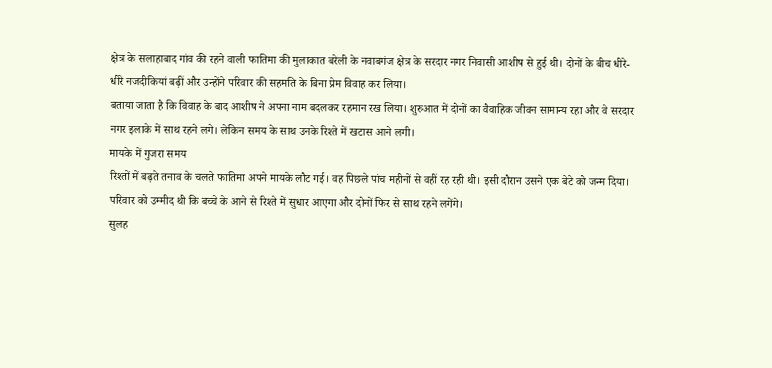क्षेत्र के सलाहाबाद गांव की रहने वाली फातिमा की मुलाकात बरेली के नवाबगंज क्षेत्र के सरदार नगर निवासी आशीष से हुई थी। दोनों के बीच धीरे-धीरे नजदीकियां बढ़ीं और उन्होंने परिवार की सहमति के बिना प्रेम विवाह कर लिया।
बताया जाता है कि विवाह के बाद आशीष ने अपना नाम बदलकर रहमान रख लिया। शुरुआत में दोनों का वैवाहिक जीवन सामान्य रहा और वे सरदार नगर इलाके में साथ रहने लगे। लेकिन समय के साथ उनके रिश्ते में खटास आने लगी।
मायके में गुजरा समय
रिश्तों में बढ़ते तनाव के चलते फातिमा अपने मायके लौट गई। वह पिछले पांच महीनों से वहीं रह रही थी। इसी दौरान उसने एक बेटे को जन्म दिया। परिवार को उम्मीद थी कि बच्चे के आने से रिश्ते में सुधार आएगा और दोनों फिर से साथ रहने लगेंगे।
सुलह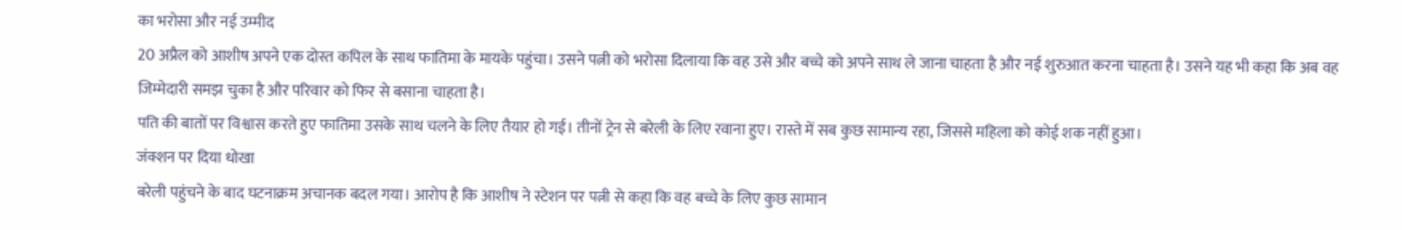का भरोसा और नई उम्मीद
20 अप्रैल को आशीष अपने एक दोस्त कपिल के साथ फातिमा के मायके पहुंचा। उसने पत्नी को भरोसा दिलाया कि वह उसे और बच्चे को अपने साथ ले जाना चाहता है और नई शुरुआत करना चाहता है। उसने यह भी कहा कि अब वह जिम्मेदारी समझ चुका है और परिवार को फिर से बसाना चाहता है।
पति की बातों पर विश्वास करते हुए फातिमा उसके साथ चलने के लिए तैयार हो गई। तीनों ट्रेन से बरेली के लिए रवाना हुए। रास्ते में सब कुछ सामान्य रहा, जिससे महिला को कोई शक नहीं हुआ।
जंक्शन पर दिया धोखा
बरेली पहुंचने के बाद घटनाक्रम अचानक बदल गया। आरोप है कि आशीष ने स्टेशन पर पत्नी से कहा कि वह बच्चे के लिए कुछ सामान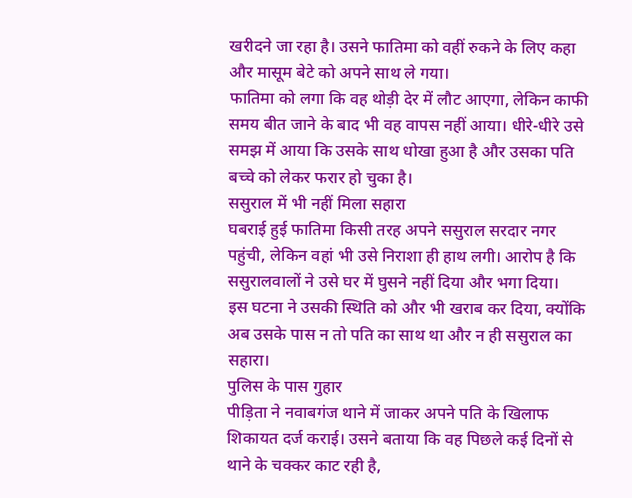खरीदने जा रहा है। उसने फातिमा को वहीं रुकने के लिए कहा और मासूम बेटे को अपने साथ ले गया।
फातिमा को लगा कि वह थोड़ी देर में लौट आएगा, लेकिन काफी समय बीत जाने के बाद भी वह वापस नहीं आया। धीरे-धीरे उसे समझ में आया कि उसके साथ धोखा हुआ है और उसका पति बच्चे को लेकर फरार हो चुका है।
ससुराल में भी नहीं मिला सहारा
घबराई हुई फातिमा किसी तरह अपने ससुराल सरदार नगर पहुंची, लेकिन वहां भी उसे निराशा ही हाथ लगी। आरोप है कि ससुरालवालों ने उसे घर में घुसने नहीं दिया और भगा दिया।
इस घटना ने उसकी स्थिति को और भी खराब कर दिया, क्योंकि अब उसके पास न तो पति का साथ था और न ही ससुराल का सहारा।
पुलिस के पास गुहार
पीड़िता ने नवाबगंज थाने में जाकर अपने पति के खिलाफ शिकायत दर्ज कराई। उसने बताया कि वह पिछले कई दिनों से थाने के चक्कर काट रही है,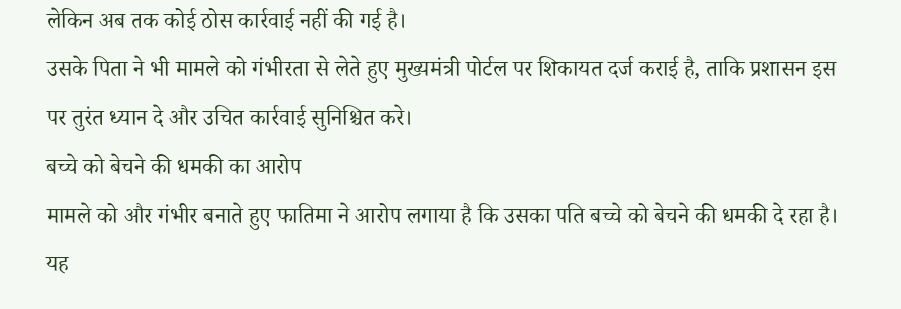लेकिन अब तक कोई ठोस कार्रवाई नहीं की गई है।
उसके पिता ने भी मामले को गंभीरता से लेते हुए मुख्यमंत्री पोर्टल पर शिकायत दर्ज कराई है, ताकि प्रशासन इस पर तुरंत ध्यान दे और उचित कार्रवाई सुनिश्चित करे।
बच्चे को बेचने की धमकी का आरोप
मामले को और गंभीर बनाते हुए फातिमा ने आरोप लगाया है कि उसका पति बच्चे को बेचने की धमकी दे रहा है। यह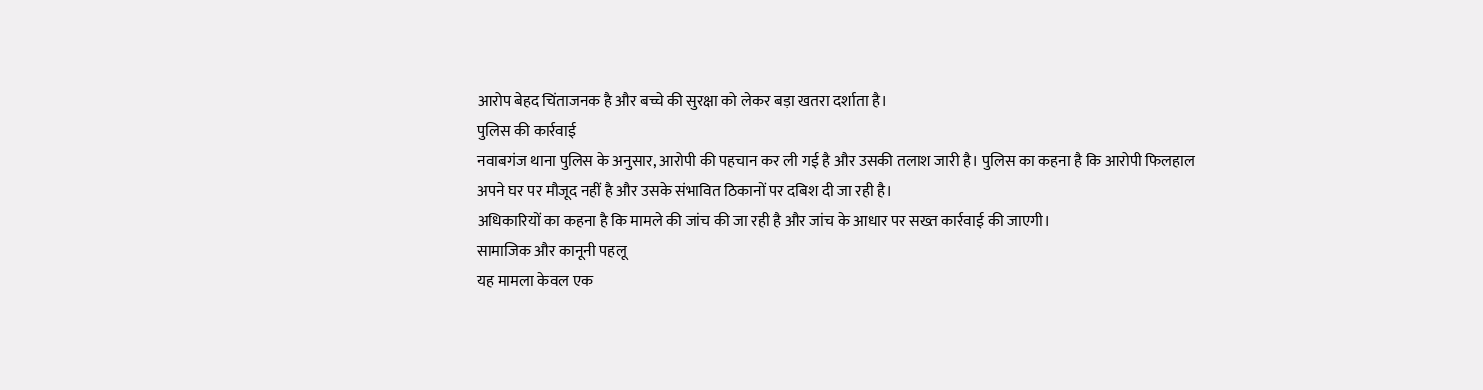आरोप बेहद चिंताजनक है और बच्चे की सुरक्षा को लेकर बड़ा खतरा दर्शाता है।
पुलिस की कार्रवाई
नवाबगंज थाना पुलिस के अनुसार, आरोपी की पहचान कर ली गई है और उसकी तलाश जारी है। पुलिस का कहना है कि आरोपी फिलहाल अपने घर पर मौजूद नहीं है और उसके संभावित ठिकानों पर दबिश दी जा रही है।
अधिकारियों का कहना है कि मामले की जांच की जा रही है और जांच के आधार पर सख्त कार्रवाई की जाएगी।
सामाजिक और कानूनी पहलू
यह मामला केवल एक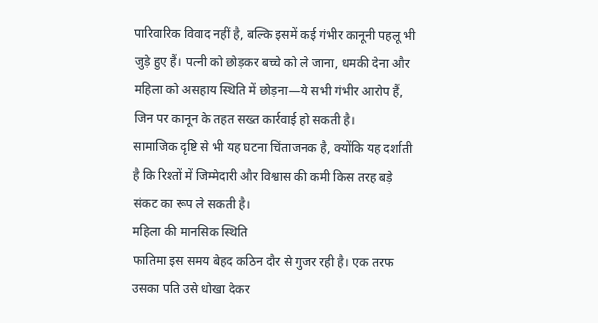पारिवारिक विवाद नहीं है, बल्कि इसमें कई गंभीर कानूनी पहलू भी जुड़े हुए हैं। पत्नी को छोड़कर बच्चे को ले जाना, धमकी देना और महिला को असहाय स्थिति में छोड़ना—ये सभी गंभीर आरोप हैं, जिन पर कानून के तहत सख्त कार्रवाई हो सकती है।
सामाजिक दृष्टि से भी यह घटना चिंताजनक है, क्योंकि यह दर्शाती है कि रिश्तों में जिम्मेदारी और विश्वास की कमी किस तरह बड़े संकट का रूप ले सकती है।
महिला की मानसिक स्थिति
फातिमा इस समय बेहद कठिन दौर से गुजर रही है। एक तरफ उसका पति उसे धोखा देकर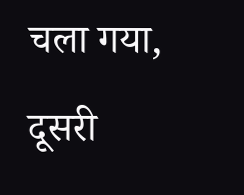चला गया, दूसरी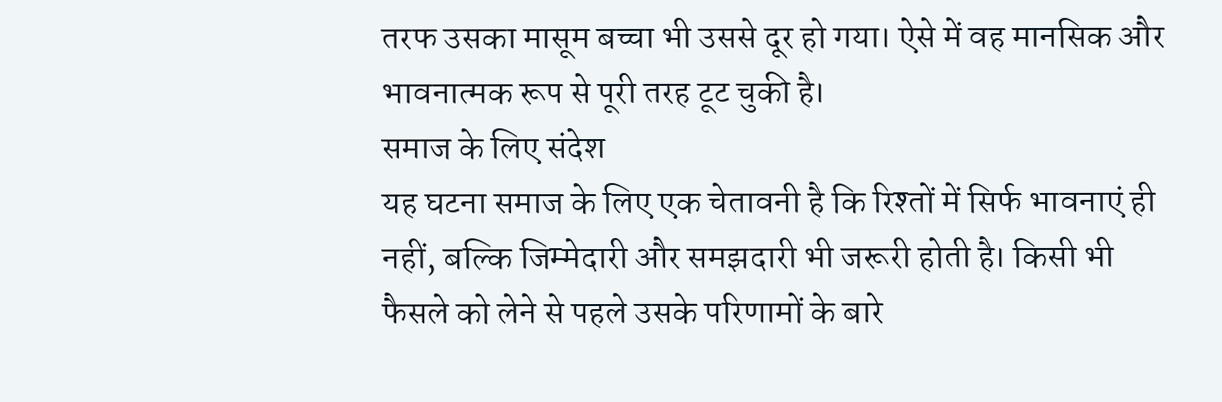तरफ उसका मासूम बच्चा भी उससे दूर हो गया। ऐसे में वह मानसिक और भावनात्मक रूप से पूरी तरह टूट चुकी है।
समाज के लिए संदेश
यह घटना समाज के लिए एक चेतावनी है कि रिश्तों में सिर्फ भावनाएं ही नहीं, बल्कि जिम्मेदारी और समझदारी भी जरूरी होती है। किसी भी फैसले को लेने से पहले उसके परिणामों के बारे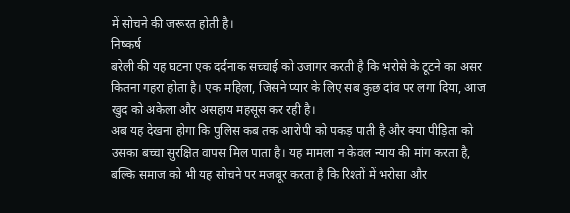में सोचने की जरूरत होती है।
निष्कर्ष
बरेली की यह घटना एक दर्दनाक सच्चाई को उजागर करती है कि भरोसे के टूटने का असर कितना गहरा होता है। एक महिला, जिसने प्यार के लिए सब कुछ दांव पर लगा दिया, आज खुद को अकेला और असहाय महसूस कर रही है।
अब यह देखना होगा कि पुलिस कब तक आरोपी को पकड़ पाती है और क्या पीड़िता को उसका बच्चा सुरक्षित वापस मिल पाता है। यह मामला न केवल न्याय की मांग करता है, बल्कि समाज को भी यह सोचने पर मजबूर करता है कि रिश्तों में भरोसा और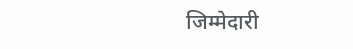जिम्मेदारी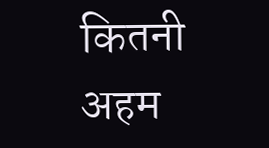कितनी अहम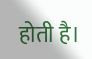होती है।